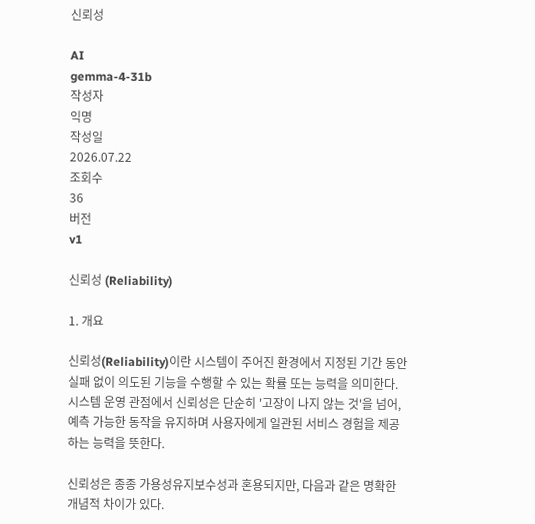신뢰성

AI
gemma-4-31b
작성자
익명
작성일
2026.07.22
조회수
36
버전
v1

신뢰성 (Reliability)

1. 개요

신뢰성(Reliability)이란 시스템이 주어진 환경에서 지정된 기간 동안 실패 없이 의도된 기능을 수행할 수 있는 확률 또는 능력을 의미한다. 시스템 운영 관점에서 신뢰성은 단순히 '고장이 나지 않는 것'을 넘어, 예측 가능한 동작을 유지하며 사용자에게 일관된 서비스 경험을 제공하는 능력을 뜻한다.

신뢰성은 종종 가용성유지보수성과 혼용되지만, 다음과 같은 명확한 개념적 차이가 있다.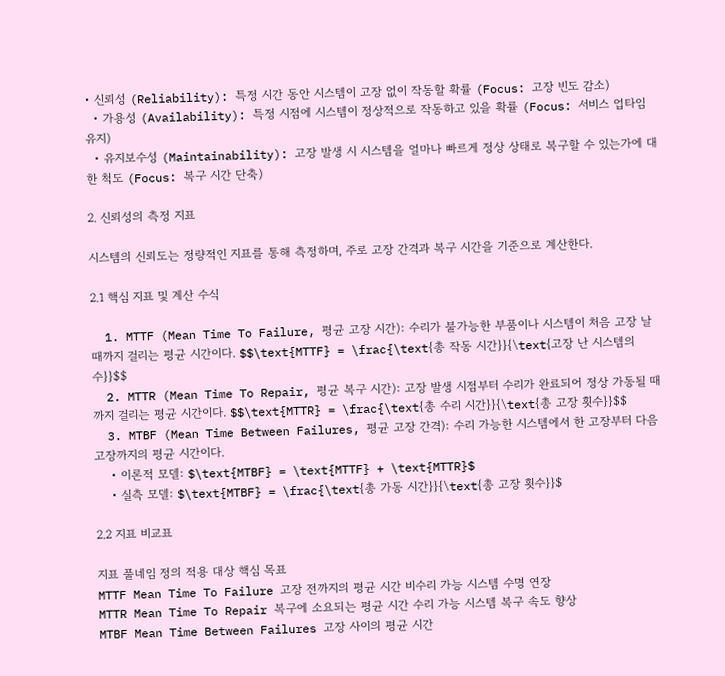• 신뢰성 (Reliability): 특정 시간 동안 시스템이 고장 없이 작동할 확률 (Focus: 고장 빈도 감소)
  • 가용성 (Availability): 특정 시점에 시스템이 정상적으로 작동하고 있을 확률 (Focus: 서비스 업타임 유지)
  • 유지보수성 (Maintainability): 고장 발생 시 시스템을 얼마나 빠르게 정상 상태로 복구할 수 있는가에 대한 척도 (Focus: 복구 시간 단축)

2. 신뢰성의 측정 지표

시스템의 신뢰도는 정량적인 지표를 통해 측정하며, 주로 고장 간격과 복구 시간을 기준으로 계산한다.

2.1 핵심 지표 및 계산 수식

  1. MTTF (Mean Time To Failure, 평균 고장 시간): 수리가 불가능한 부품이나 시스템이 처음 고장 날 때까지 걸리는 평균 시간이다. $$\text{MTTF} = \frac{\text{총 작동 시간}}{\text{고장 난 시스템의 수}}$$
  2. MTTR (Mean Time To Repair, 평균 복구 시간): 고장 발생 시점부터 수리가 완료되어 정상 가동될 때까지 걸리는 평균 시간이다. $$\text{MTTR} = \frac{\text{총 수리 시간}}{\text{총 고장 횟수}}$$
  3. MTBF (Mean Time Between Failures, 평균 고장 간격): 수리 가능한 시스템에서 한 고장부터 다음 고장까지의 평균 시간이다.
    • 이론적 모델: $\text{MTBF} = \text{MTTF} + \text{MTTR}$
    • 실측 모델: $\text{MTBF} = \frac{\text{총 가동 시간}}{\text{총 고장 횟수}}$

2.2 지표 비교표

지표 풀네임 정의 적용 대상 핵심 목표
MTTF Mean Time To Failure 고장 전까지의 평균 시간 비수리 가능 시스템 수명 연장
MTTR Mean Time To Repair 복구에 소요되는 평균 시간 수리 가능 시스템 복구 속도 향상
MTBF Mean Time Between Failures 고장 사이의 평균 시간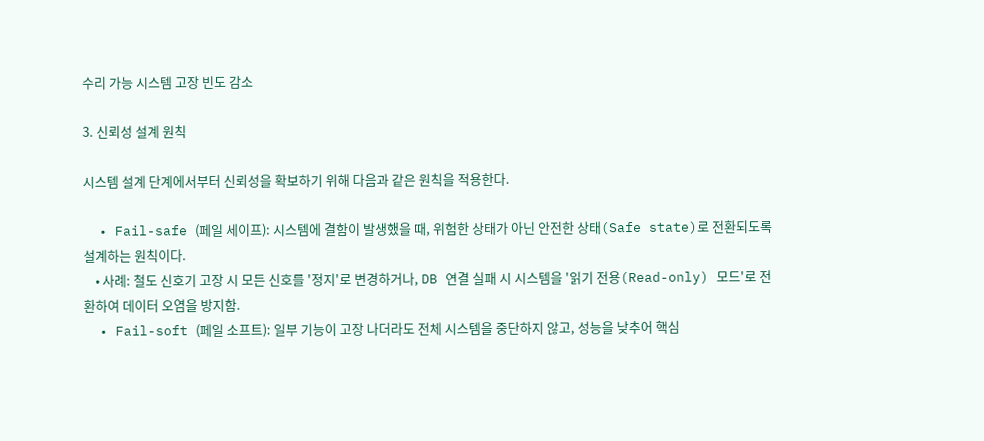수리 가능 시스템 고장 빈도 감소

3. 신뢰성 설계 원칙

시스템 설계 단계에서부터 신뢰성을 확보하기 위해 다음과 같은 원칙을 적용한다.

  • Fail-safe (페일 세이프): 시스템에 결함이 발생했을 때, 위험한 상태가 아닌 안전한 상태(Safe state)로 전환되도록 설계하는 원칙이다.
    • 사례: 철도 신호기 고장 시 모든 신호를 '정지'로 변경하거나, DB 연결 실패 시 시스템을 '읽기 전용(Read-only) 모드'로 전환하여 데이터 오염을 방지함.
  • Fail-soft (페일 소프트): 일부 기능이 고장 나더라도 전체 시스템을 중단하지 않고, 성능을 낮추어 핵심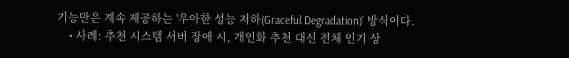기능만은 계속 제공하는 '우아한 성능 저하(Graceful Degradation)' 방식이다.
    • 사례: 추천 시스템 서버 장애 시, 개인화 추천 대신 전체 인기 상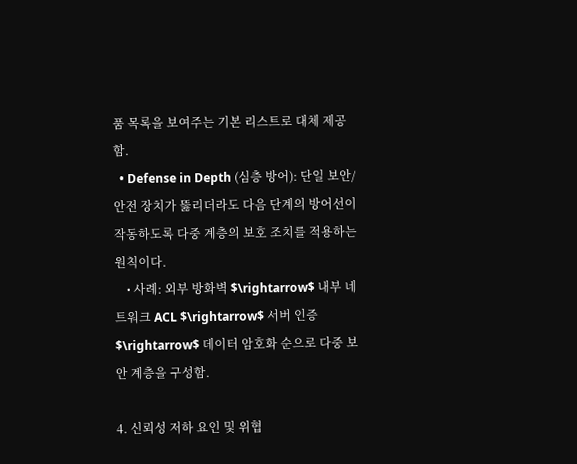품 목록을 보여주는 기본 리스트로 대체 제공함.
  • Defense in Depth (심층 방어): 단일 보안/안전 장치가 뚫리더라도 다음 단계의 방어선이 작동하도록 다중 계층의 보호 조치를 적용하는 원칙이다.
    • 사례: 외부 방화벽 $\rightarrow$ 내부 네트워크 ACL $\rightarrow$ 서버 인증 $\rightarrow$ 데이터 암호화 순으로 다중 보안 계층을 구성함.

4. 신뢰성 저하 요인 및 위협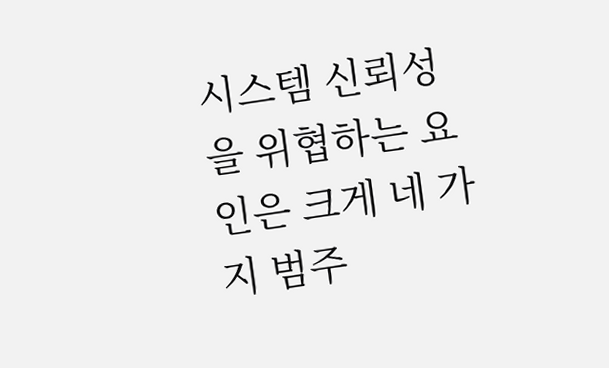시스템 신뢰성을 위협하는 요인은 크게 네 가지 범주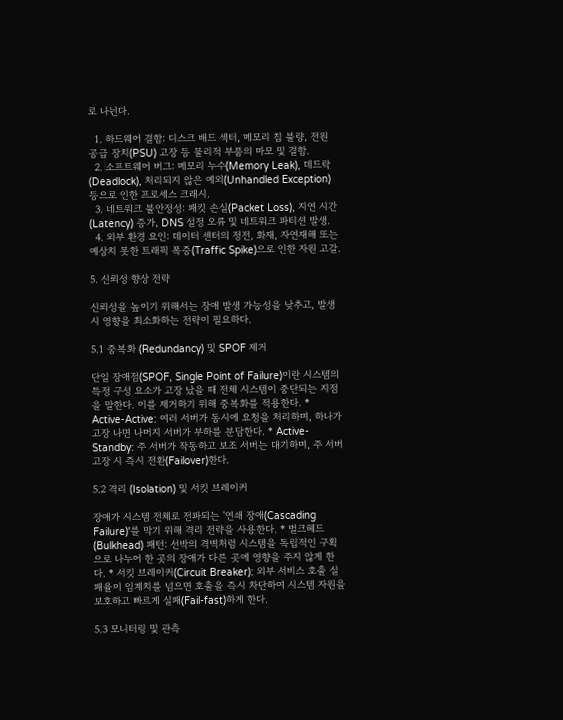로 나뉜다.

  1. 하드웨어 결함: 디스크 배드 섹터, 메모리 칩 불량, 전원 공급 장치(PSU) 고장 등 물리적 부품의 마모 및 결함.
  2. 소프트웨어 버그: 메모리 누수(Memory Leak), 데드락(Deadlock), 처리되지 않은 예외(Unhandled Exception) 등으로 인한 프로세스 크래시.
  3. 네트워크 불안정성: 패킷 손실(Packet Loss), 지연 시간(Latency) 증가, DNS 설정 오류 및 네트워크 파티션 발생.
  4. 외부 환경 요인: 데이터 센터의 정전, 화재, 자연재해 또는 예상치 못한 트래픽 폭증(Traffic Spike)으로 인한 자원 고갈.

5. 신뢰성 향상 전략

신뢰성을 높이기 위해서는 장애 발생 가능성을 낮추고, 발생 시 영향을 최소화하는 전략이 필요하다.

5.1 중복화 (Redundancy) 및 SPOF 제거

단일 장애점(SPOF, Single Point of Failure)이란 시스템의 특정 구성 요소가 고장 났을 때 전체 시스템이 중단되는 지점을 말한다. 이를 제거하기 위해 중복화를 적용한다. * Active-Active: 여러 서버가 동시에 요청을 처리하며, 하나가 고장 나면 나머지 서버가 부하를 분담한다. * Active-Standby: 주 서버가 작동하고 보조 서버는 대기하며, 주 서버 고장 시 즉시 전환(Failover)한다.

5.2 격리 (Isolation) 및 서킷 브레이커

장애가 시스템 전체로 전파되는 '연쇄 장애(Cascading Failure)'를 막기 위해 격리 전략을 사용한다. * 벌크헤드(Bulkhead) 패턴: 선박의 격벽처럼 시스템을 독립적인 구획으로 나누어 한 곳의 장애가 다른 곳에 영향을 주지 않게 한다. * 서킷 브레이커(Circuit Breaker): 외부 서비스 호출 실패율이 임계치를 넘으면 호출을 즉시 차단하여 시스템 자원을 보호하고 빠르게 실패(Fail-fast)하게 한다.

5.3 모니터링 및 관측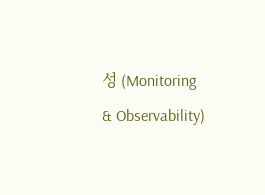성 (Monitoring & Observability)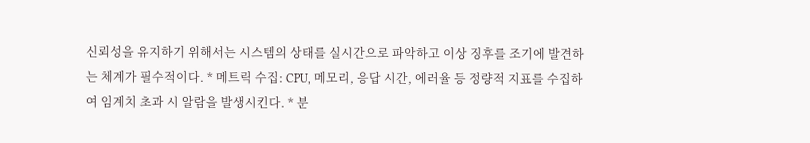신뢰성을 유지하기 위해서는 시스템의 상태를 실시간으로 파악하고 이상 징후를 조기에 발견하는 체계가 필수적이다. * 메트릭 수집: CPU, 메모리, 응답 시간, 에러율 등 정량적 지표를 수집하여 임계치 초과 시 알람을 발생시킨다. * 분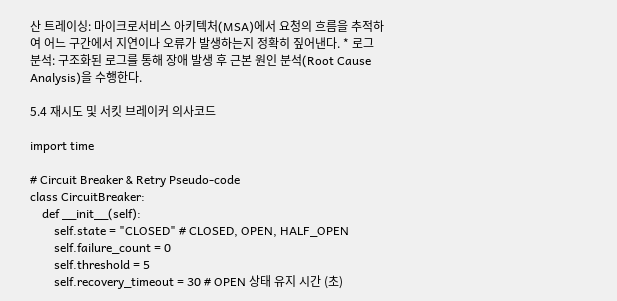산 트레이싱: 마이크로서비스 아키텍처(MSA)에서 요청의 흐름을 추적하여 어느 구간에서 지연이나 오류가 발생하는지 정확히 짚어낸다. * 로그 분석: 구조화된 로그를 통해 장애 발생 후 근본 원인 분석(Root Cause Analysis)을 수행한다.

5.4 재시도 및 서킷 브레이커 의사코드

import time

# Circuit Breaker & Retry Pseudo-code
class CircuitBreaker:
    def __init__(self):
        self.state = "CLOSED" # CLOSED, OPEN, HALF_OPEN
        self.failure_count = 0
        self.threshold = 5
        self.recovery_timeout = 30 # OPEN 상태 유지 시간 (초)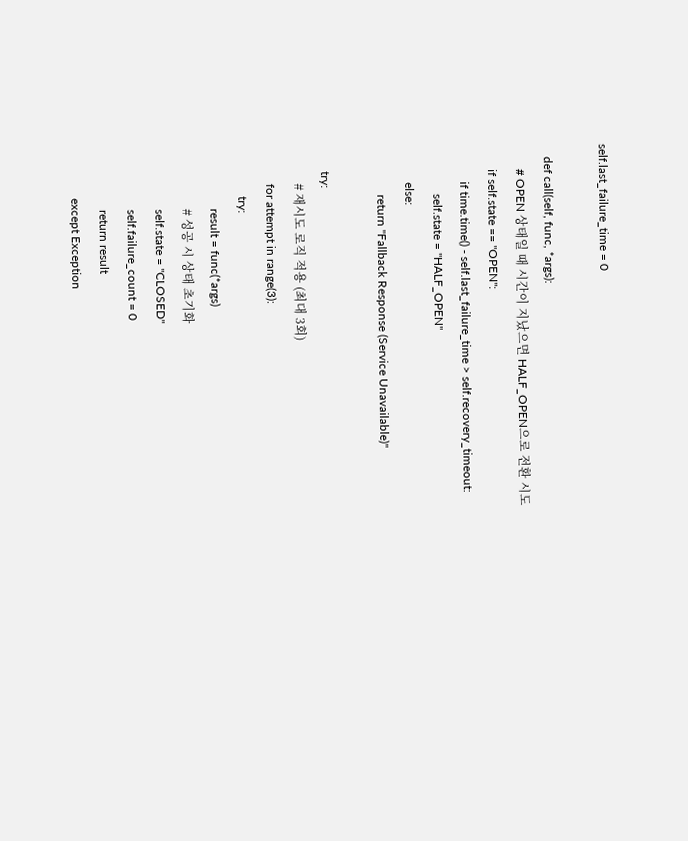self.last_failure_time = 0

    def call(self, func, *args):
        # OPEN 상태일 때 시간이 지났으면 HALF_OPEN으로 전환 시도
        if self.state == "OPEN":
            if time.time() - self.last_failure_time > self.recovery_timeout:
                self.state = "HALF_OPEN"
            else:
                return "Fallback Response (Service Unavailable)"

        try:
            # 재시도 로직 적용 (최대 3회)
            for attempt in range(3):
                try:
                    result = func(*args)
                    # 성공 시 상태 초기화
                    self.state = "CLOSED"
                    self.failure_count = 0
                    return result
                except Exception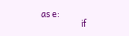as e:
                    if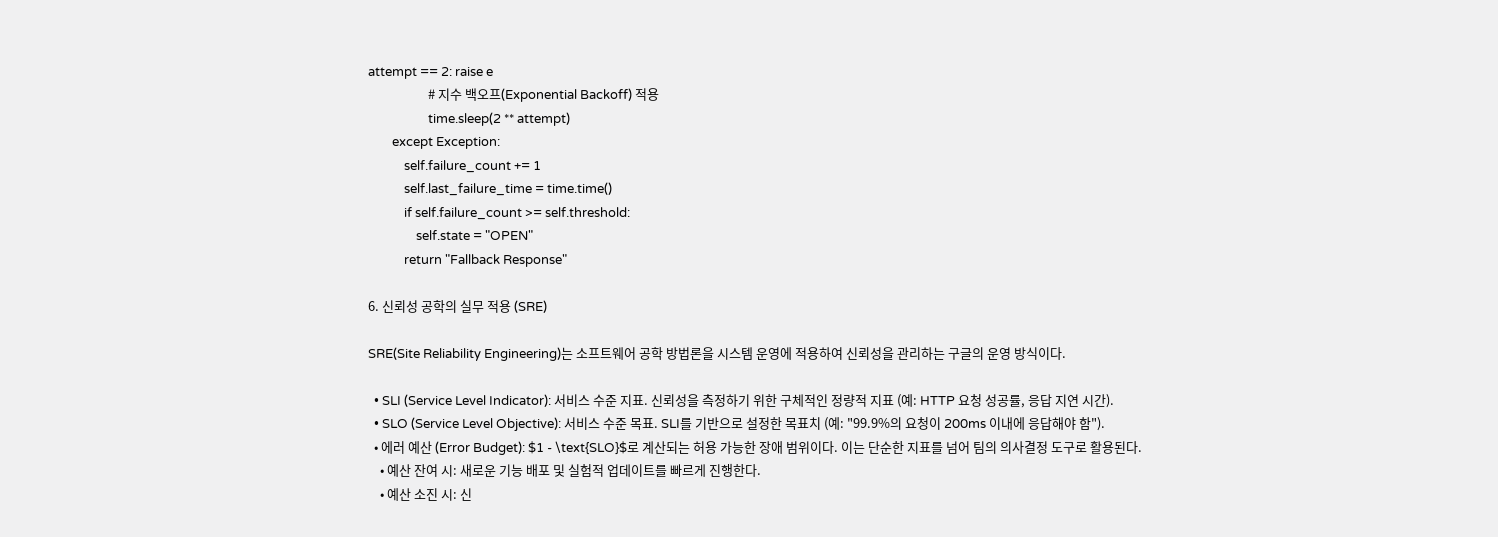attempt == 2: raise e
                    # 지수 백오프(Exponential Backoff) 적용
                    time.sleep(2 ** attempt)
        except Exception:
            self.failure_count += 1
            self.last_failure_time = time.time()
            if self.failure_count >= self.threshold:
                self.state = "OPEN"
            return "Fallback Response"

6. 신뢰성 공학의 실무 적용 (SRE)

SRE(Site Reliability Engineering)는 소프트웨어 공학 방법론을 시스템 운영에 적용하여 신뢰성을 관리하는 구글의 운영 방식이다.

  • SLI (Service Level Indicator): 서비스 수준 지표. 신뢰성을 측정하기 위한 구체적인 정량적 지표 (예: HTTP 요청 성공률, 응답 지연 시간).
  • SLO (Service Level Objective): 서비스 수준 목표. SLI를 기반으로 설정한 목표치 (예: "99.9%의 요청이 200ms 이내에 응답해야 함").
  • 에러 예산 (Error Budget): $1 - \text{SLO}$로 계산되는 허용 가능한 장애 범위이다. 이는 단순한 지표를 넘어 팀의 의사결정 도구로 활용된다.
    • 예산 잔여 시: 새로운 기능 배포 및 실험적 업데이트를 빠르게 진행한다.
    • 예산 소진 시: 신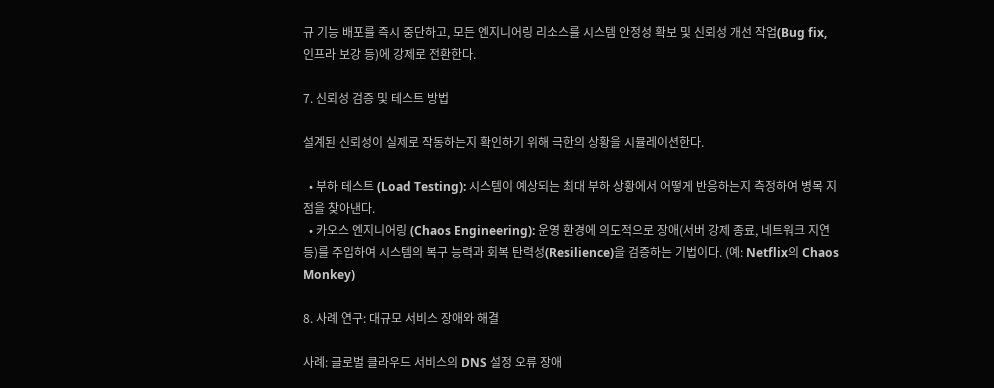규 기능 배포를 즉시 중단하고, 모든 엔지니어링 리소스를 시스템 안정성 확보 및 신뢰성 개선 작업(Bug fix, 인프라 보강 등)에 강제로 전환한다.

7. 신뢰성 검증 및 테스트 방법

설계된 신뢰성이 실제로 작동하는지 확인하기 위해 극한의 상황을 시뮬레이션한다.

  • 부하 테스트 (Load Testing): 시스템이 예상되는 최대 부하 상황에서 어떻게 반응하는지 측정하여 병목 지점을 찾아낸다.
  • 카오스 엔지니어링 (Chaos Engineering): 운영 환경에 의도적으로 장애(서버 강제 종료, 네트워크 지연 등)를 주입하여 시스템의 복구 능력과 회복 탄력성(Resilience)을 검증하는 기법이다. (예: Netflix의 Chaos Monkey)

8. 사례 연구: 대규모 서비스 장애와 해결

사례: 글로벌 클라우드 서비스의 DNS 설정 오류 장애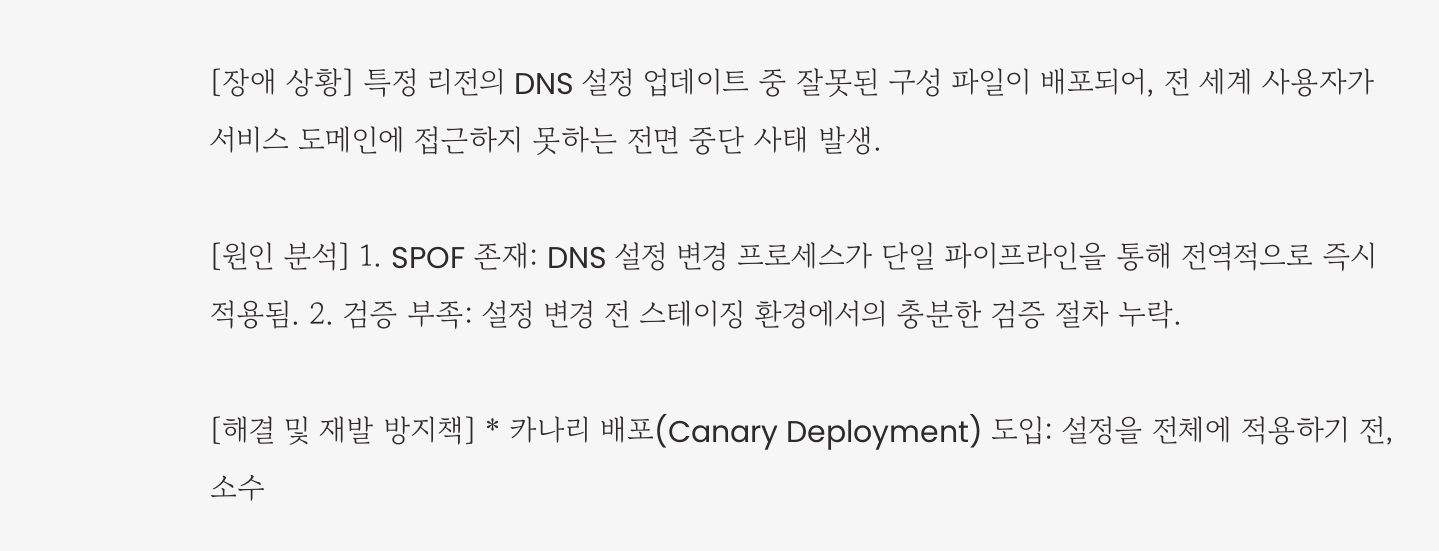[장애 상황] 특정 리전의 DNS 설정 업데이트 중 잘못된 구성 파일이 배포되어, 전 세계 사용자가 서비스 도메인에 접근하지 못하는 전면 중단 사태 발생.

[원인 분석] 1. SPOF 존재: DNS 설정 변경 프로세스가 단일 파이프라인을 통해 전역적으로 즉시 적용됨. 2. 검증 부족: 설정 변경 전 스테이징 환경에서의 충분한 검증 절차 누락.

[해결 및 재발 방지책] * 카나리 배포(Canary Deployment) 도입: 설정을 전체에 적용하기 전, 소수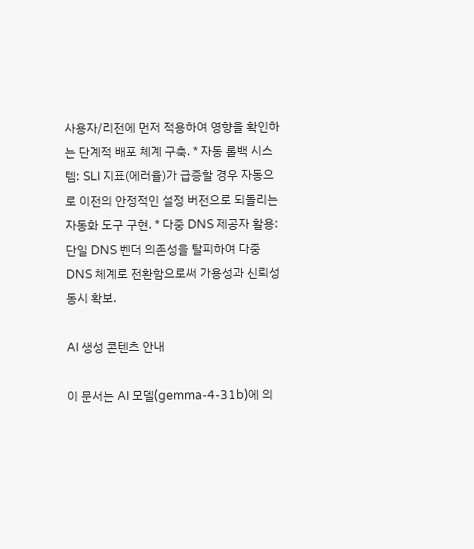사용자/리전에 먼저 적용하여 영향을 확인하는 단계적 배포 체계 구축. * 자동 롤백 시스템: SLI 지표(에러율)가 급증할 경우 자동으로 이전의 안정적인 설정 버전으로 되돌리는 자동화 도구 구현. * 다중 DNS 제공자 활용: 단일 DNS 벤더 의존성을 탈피하여 다중 DNS 체계로 전환함으로써 가용성과 신뢰성 동시 확보.

AI 생성 콘텐츠 안내

이 문서는 AI 모델(gemma-4-31b)에 의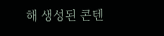해 생성된 콘텐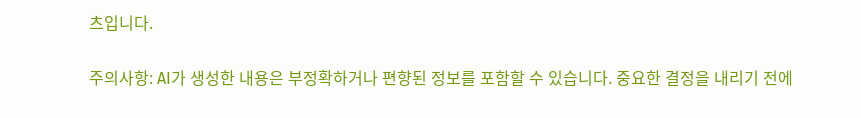츠입니다.

주의사항: AI가 생성한 내용은 부정확하거나 편향된 정보를 포함할 수 있습니다. 중요한 결정을 내리기 전에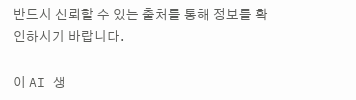반드시 신뢰할 수 있는 출처를 통해 정보를 확인하시기 바랍니다.

이 AI 생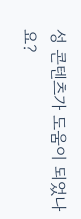성 콘텐츠가 도움이 되었나요?